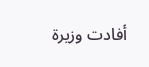أفادت وزيرة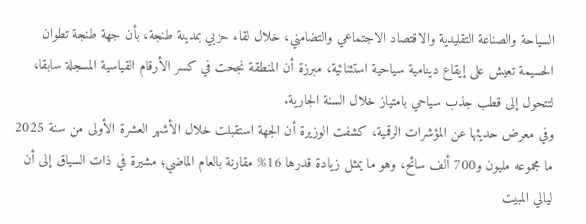السياحة والصناعة التقليدية والاقتصاد الاجتماعي والتضامني، خلال لقاء حزبي بمدينة طنجة، بأن جهة طنجة تطوان الحسيمة تعيش على إيقاع دينامية سياحية استثنائية، مبرزة أن المنطقة نجحت في كسر الأرقام القياسية المسجلة سابقا، لتتحول إلى قطب جذب سياحي بامتياز خلال السنة الجارية.
وفي معرض حديثها عن المؤشرات الرقمية، كشفت الوزيرة أن الجهة استقبلت خلال الأشهر العشرة الأولى من سنة 2025 ما مجموعه مليون و700 ألف سائح، وهو ما يمثل زيادة قدرها 16% مقارنة بالعام الماضي؛ مشيرة في ذات السياق إلى أن ليالي المبيت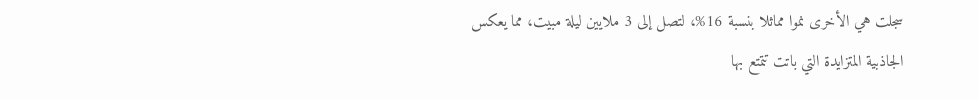سجلت هي الأخرى نموا مماثلا بنسبة 16%، لتصل إلى 3 ملايين ليلة مبيت، مما يعكس الجاذبية المتزايدة التي باتت تتمتع بها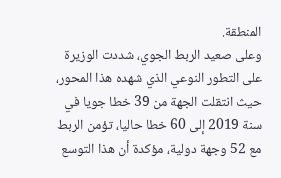المنطقة.
وعلى صعيد الربط الجوي، شددت الوزيرة على التطور النوعي الذي شهده هذا المحور، حيث انتقلت الجهة من 39 خطا جويا في سنة 2019 إلى 60 خطا حاليا، تؤمن الربط مع 52 وجهة دولية، مؤكدة أن هذا التوسع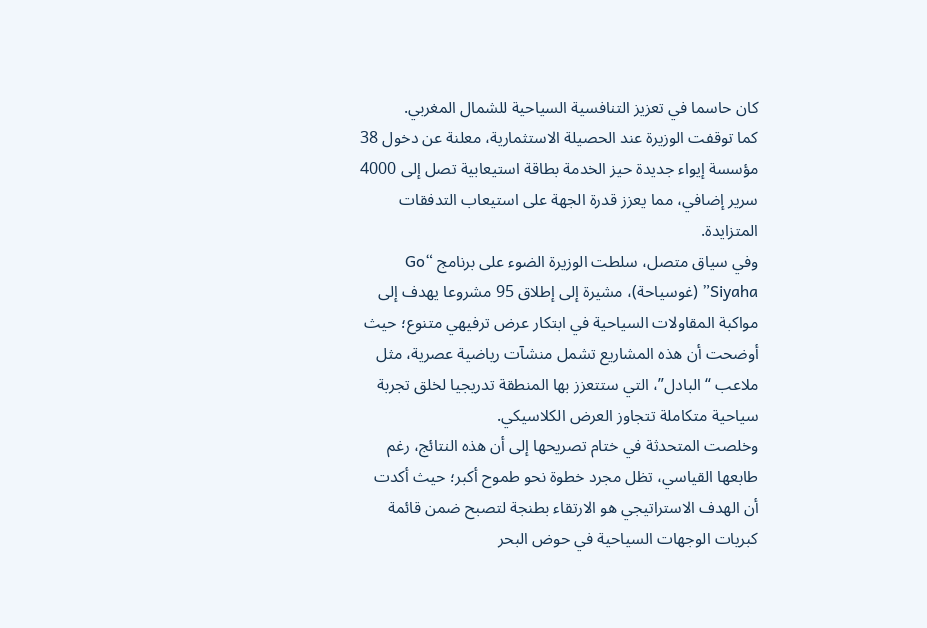كان حاسما في تعزيز التنافسية السياحية للشمال المغربي.
كما توقفت الوزيرة عند الحصيلة الاستثمارية، معلنة عن دخول 38 مؤسسة إيواء جديدة حيز الخدمة بطاقة استيعابية تصل إلى 4000 سرير إضافي، مما يعزز قدرة الجهة على استيعاب التدفقات المتزايدة.
وفي سياق متصل، سلطت الوزيرة الضوء على برنامج “Go Siyaha” (غوسياحة)، مشيرة إلى إطلاق 95 مشروعا يهدف إلى مواكبة المقاولات السياحية في ابتكار عرض ترفيهي متنوع؛ حيث أوضحت أن هذه المشاريع تشمل منشآت رياضية عصرية، مثل ملاعب “البادل”، التي ستتعزز بها المنطقة تدريجيا لخلق تجربة سياحية متكاملة تتجاوز العرض الكلاسيكي.
وخلصت المتحدثة في ختام تصريحها إلى أن هذه النتائج، رغم طابعها القياسي، تظل مجرد خطوة نحو طموح أكبر؛ حيث أكدت أن الهدف الاستراتيجي هو الارتقاء بطنجة لتصبح ضمن قائمة كبريات الوجهات السياحية في حوض البحر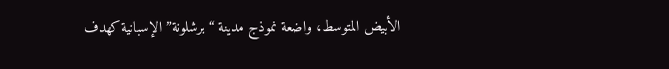الأبيض المتوسط، واضعة نموذج مدينة “برشلونة” الإسبانية كهدف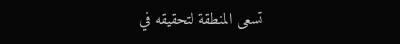تسعى المنطقة لتحقيقه في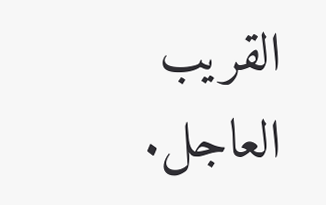القريب العاجل.